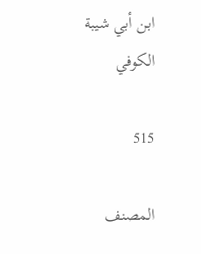ابن أبي شيبة الكوفي

515

المصنف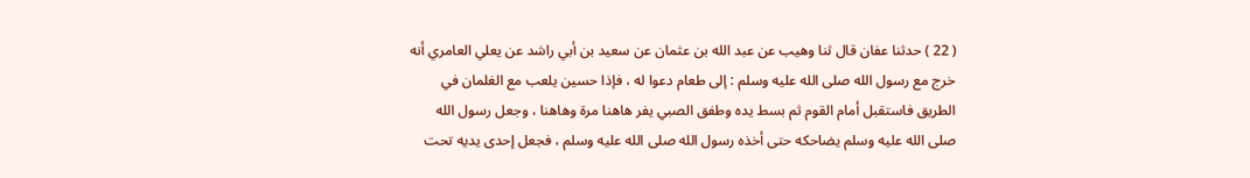( 22 ) حدثنا عفان قال ثنا وهيب عن عبد الله بن عثمان عن سعيد بن أبي راشد عن يعلي العامري أنه خرج مع رسول الله صلى الله عليه وسلم : إلى طعام دعوا له ، فإذا حسين يلعب مع الغلمان في الطريق فاستقبل أمام القوم ثم بسط يده وطفق الصبي يفر هاهنا مرة وهاهنا ، وجعل رسول الله صلى الله عليه وسلم يضاحكه حتى أخذه رسول الله صلى الله عليه وسلم ، فجعل إحدى يديه تحت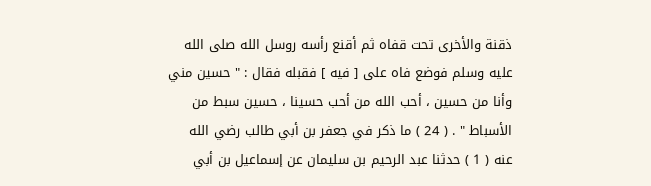ذقنة والأخرى تحت قفاه ثم أقنع رأسه روسل الله صلى الله عليه وسلم فوضع فاه على [ فيه ] فقبله فقال : " حسين مني وأنا من حسين ، أحب الله من أحب حسينا ، حسين سبط من الأسباط " . ( 24 ) ما ذكر في جعفر بن أبي طالب رضي الله عنه ( 1 ) حدثنا عبد الرحيم بن سليمان عن إسماعيل بن أبي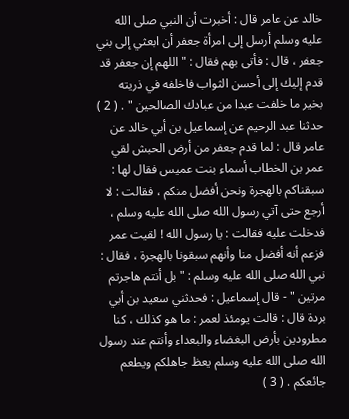خالد عن عامر قال : أخبرت أن النبي صلى الله عليه وسلم أرسل إلى امرأة جعفر أن ابعثي إلى بني جعفر ، قال : فأتى بهم فقال : " اللهم إن جعفر قد قدم إليك إلى أحسن الثواب فاخلفه في ذريته بخير ما خلفت عبدا من عبادك الصالحين " . ( 2 ) حدثنا عبد الرحيم عن إسماعيل بن أبي خالد عن عامر قال : لما قدم جعفر من أرض الحبش لقي عمر بن الخطاب أسماء بنت عميس فقال لها : سبقناكم بالهجرة ونحن أفضل منكم ، فقالت : لا أرجع حتى آتي رسول الله صلى الله عليه وسلم ، فدخلت عليه فقالت : يا رسول الله ! لقيت عمر فزعم أنه أفضل منا وأنهم سبقونا بالهجرة ، فقال : نبي الله صلى الله عليه وسلم : " بل أنتم هاجرتم مرتين " - قال إسماعيل : فحدثني سعيد بن أبي بردة قال : قالت يومئذ لعمر : ما هو كذلك ، كنا مطرودين بأرض البغضاء والبعداء وأنتم عند رسول الله صلى الله عليه وسلم يعظ جاهلكم ويطعم جائعكم . ( 3 )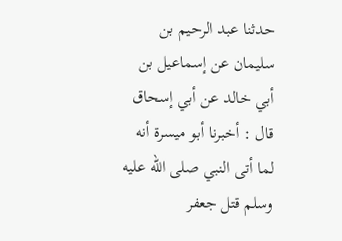حدثنا عبد الرحيم بن سليمان عن إسماعيل بن أبي خالد عن أبي إسحاق قال : أخبرنا أبو ميسرة أنه لما أتى النبي صلى الله عليه وسلم قتل جعفر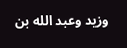وزيد وعبد الله بن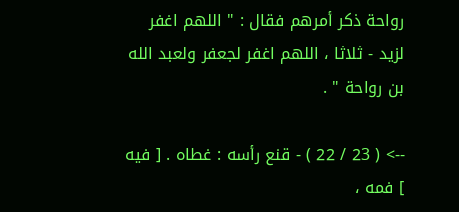رواحة ذكر أمرهم فقال : " اللهم اغفر لزيد - ثلاثا ، اللهم اغفر لجعفر ولعبد الله بن رواحة " .

--> ( 23 / 22 ) - قنع رأسه : غطاه . [ فيه ] فمه ،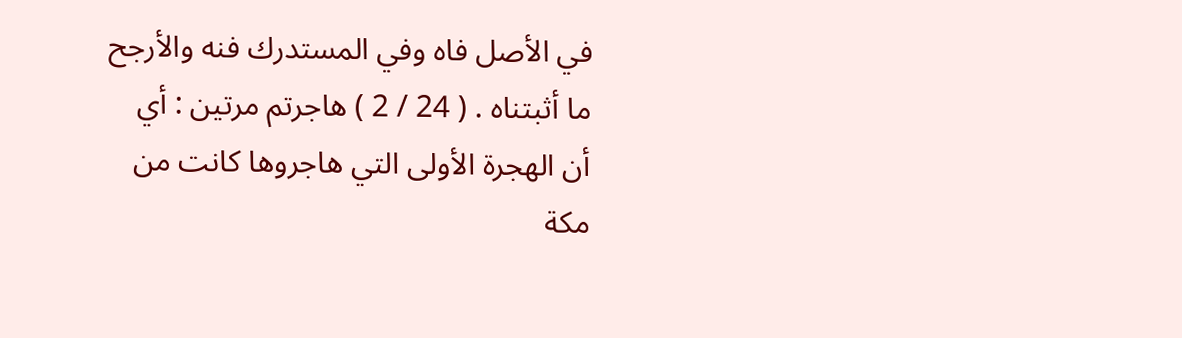في الأصل فاه وفي المستدرك فنه والأرجح ما أثبتناه . ( 24 / 2 ) هاجرتم مرتين : أي أن الهجرة الأولى التي هاجروها كانت من مكة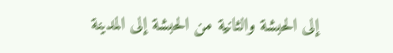إلى الحبشة والثانية من الحبشة إلى المدينة